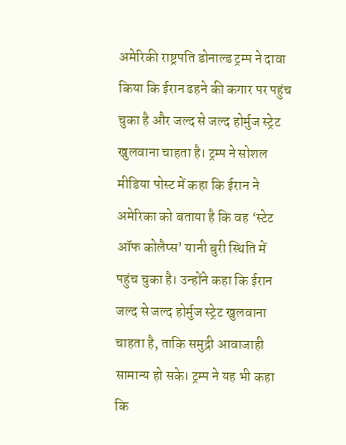अमेरिकी राष्ट्रपति डोनाल्ड ट्रम्प ने दावा किया कि ईरान ढहने की कगार पर पहुंच चुका है और जल्द से जल्द होर्मुज स्ट्रेट खुलवाना चाहता है। ट्रम्प ने सोशल मीडिया पोस्ट में कहा कि ईरान ने अमेरिका को बताया है कि वह ‘स्टेट ऑफ कोलैप्स’ यानी बुरी स्थिति में पहुंच चुका है। उन्होंने कहा कि ईरान जल्द से जल्द होर्मुज स्ट्रेट खुलवाना चाहता है, ताकि समुद्री आवाजाही सामान्य हो सके। ट्रम्प ने यह भी कहा कि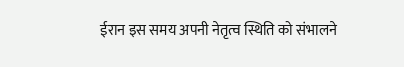ईरान इस समय अपनी नेतृत्व स्थिति को संभालने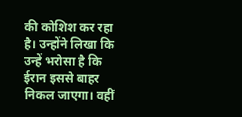की कोशिश कर रहा है। उन्होंने लिखा कि उन्हें भरोसा है कि ईरान इससे बाहर निकल जाएगा। वहीं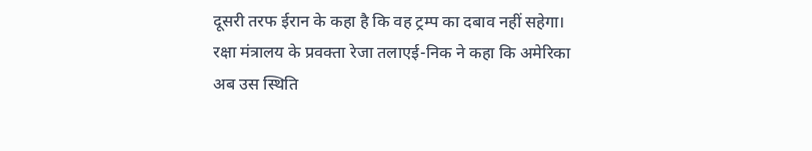दूसरी तरफ ईरान के कहा है कि वह ट्रम्प का दबाव नहीं सहेगा। रक्षा मंत्रालय के प्रवक्ता रेजा तलाएई-निक ने कहा कि अमेरिका अब उस स्थिति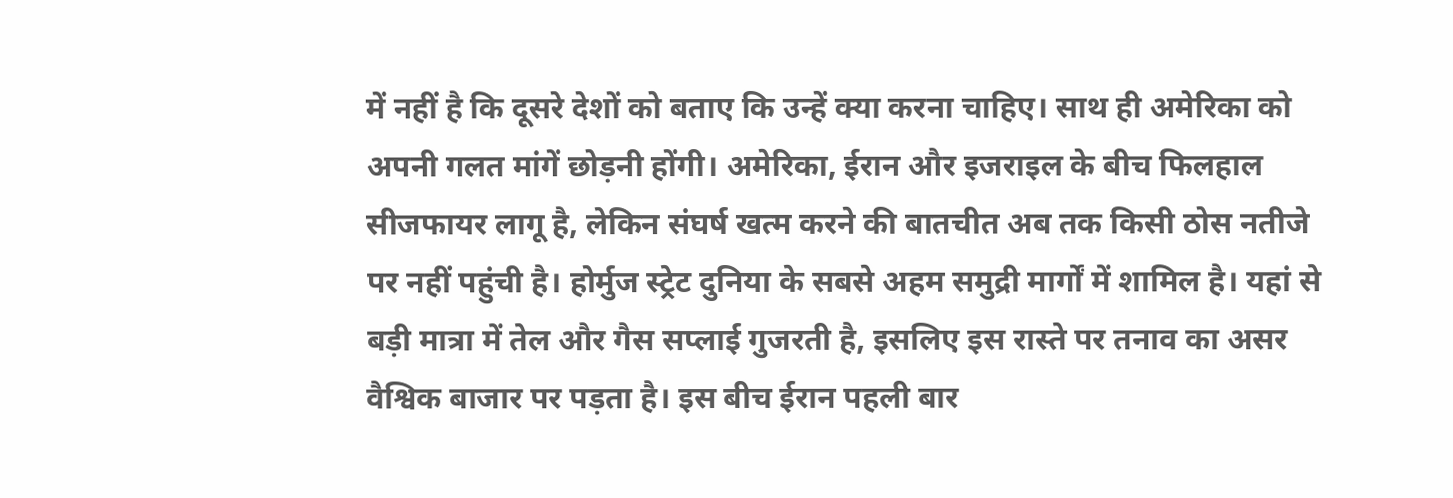में नहीं है कि दूसरे देशों को बताए कि उन्हें क्या करना चाहिए। साथ ही अमेरिका को अपनी गलत मांगें छोड़नी होंगी। अमेरिका, ईरान और इजराइल के बीच फिलहाल सीजफायर लागू है, लेकिन संघर्ष खत्म करने की बातचीत अब तक किसी ठोस नतीजे पर नहीं पहुंची है। होर्मुज स्ट्रेट दुनिया के सबसे अहम समुद्री मार्गों में शामिल है। यहां से बड़ी मात्रा में तेल और गैस सप्लाई गुजरती है, इसलिए इस रास्ते पर तनाव का असर वैश्विक बाजार पर पड़ता है। इस बीच ईरान पहली बार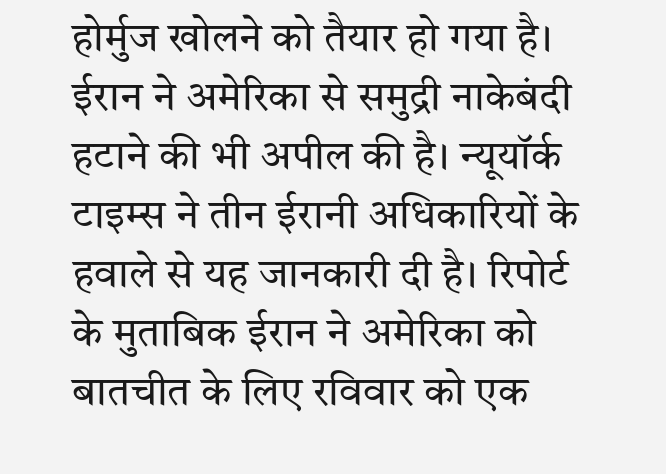होर्मुज खोलने को तैयार हो गया है। ईरान ने अमेरिका से समुद्री नाकेबंदी हटाने की भी अपील की है। न्यूयॉर्क टाइम्स ने तीन ईरानी अधिकारियों के हवाले से यह जानकारी दी है। रिपोर्ट के मुताबिक ईरान ने अमेरिका को बातचीत के लिए रविवार को एक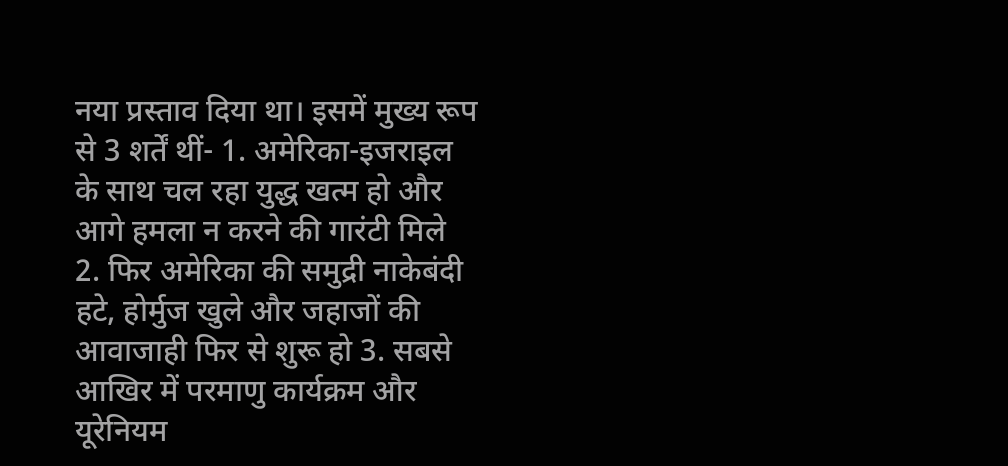नया प्रस्ताव दिया था। इसमें मुख्य रूप से 3 शर्तें थीं- 1. अमेरिका-इजराइल के साथ चल रहा युद्ध खत्म हो और आगे हमला न करने की गारंटी मिले 2. फिर अमेरिका की समुद्री नाकेबंदी हटे, होर्मुज खुले और जहाजों की आवाजाही फिर से शुरू हो 3. सबसे आखिर में परमाणु कार्यक्रम और यूरेनियम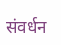संवर्धन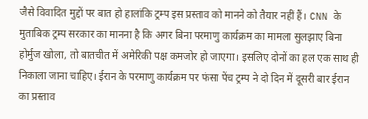जैसे विवादित मुद्दों पर बात हो हालांकि ट्रम्प इस प्रस्ताव को मानने को तैयार नहीं हैं। CNN के मुताबिक ट्रम्प सरकार का मानना है कि अगर बिना परमाणु कार्यक्रम का मामला सुलझाए बिना होर्मुज खोला, तो बातचीत में अमेरिकी पक्ष कमजोर हो जाएगा। इसलिए दोनों का हल एक साथ ही निकाला जाना चाहिए। ईरान के परमाणु कार्यक्रम पर फंसा पेंच ट्रम्प ने दो दिन में दूसरी बार ईरान का प्रस्ताव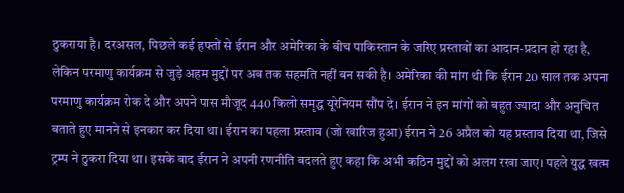ठुकराया है। दरअसल, पिछले कई हफ्तों से ईरान और अमेरिका के बीच पाकिस्तान के जरिए प्रस्तावों का आदान-प्रदान हो रहा है, लेकिन परमाणु कार्यक्रम से जुड़े अहम मुद्दों पर अब तक सहमति नहीं बन सकी है। अमेरिका की मांग थी कि ईरान 20 साल तक अपना परमाणु कार्यक्रम रोक दे और अपने पास मौजूद 440 किलो समृद्ध यूरेनियम सौंप दे। ईरान ने इन मांगों को बहुत ज्यादा और अनुचित बताते हुए मानने से इनकार कर दिया था। ईरान का पहला प्रस्ताव (जो खारिज हुआ) ईरान ने 26 अप्रैल को यह प्रस्ताव दिया था, जिसे ट्रम्प ने ठुकरा दिया था। इसके बाद ईरान ने अपनी रणनीति बदलते हुए कहा कि अभी कठिन मुद्दों को अलग रखा जाए। पहले युद्ध खत्म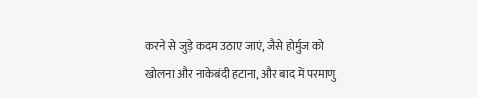करने से जुड़े कदम उठाए जाएं, जैसे होर्मुज को खोलना और नाकेबंदी हटाना, और बाद में परमाणु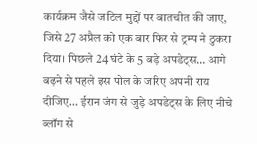कार्यक्रम जैसे जटिल मुद्दों पर बातचीत की जाए, जिसे 27 अप्रैल को एक बार फिर से ट्रम्प ने ठुकरा दिया। पिछले 24 घंटे के 5 बड़े अपडेट्स… आगे बढ़ने से पहले इस पोल के जरिए अपनी राय दीजिए… ईरान जंग से जुड़े अपडेट्स के लिए नीचे ब्लॉग से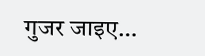गुजर जाइए…